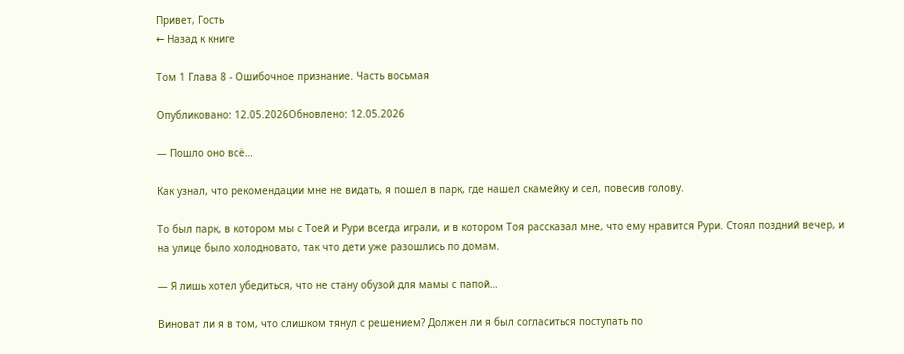Привет, Гость
← Назад к книге

Том 1 Глава 8 - Ошибочное признание. Часть восьмая

Опубликовано: 12.05.2026Обновлено: 12.05.2026

— Пошло оно всё…

Как узнал, что рекомендации мне не видать, я пошел в парк, где нашел скамейку и сел, повесив голову.

То был парк, в котором мы с Тоей и Рури всегда играли, и в котором Тоя рассказал мне, что ему нравится Рури. Стоял поздний вечер, и на улице было холодновато, так что дети уже разошлись по домам.

— Я лишь хотел убедиться, что не стану обузой для мамы с папой…

Виноват ли я в том, что слишком тянул с решением? Должен ли я был согласиться поступать по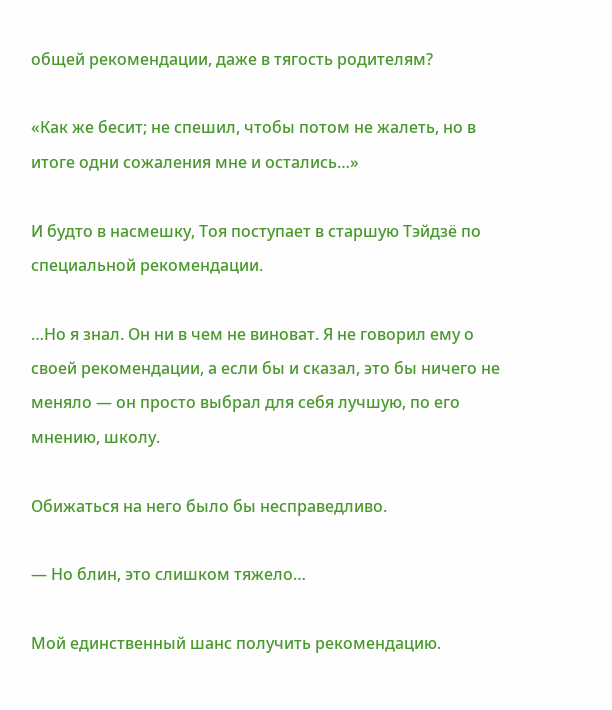общей рекомендации, даже в тягость родителям?

«Как же бесит; не спешил, чтобы потом не жалеть, но в итоге одни сожаления мне и остались…»

И будто в насмешку, Тоя поступает в старшую Тэйдзё по специальной рекомендации.

…Но я знал. Он ни в чем не виноват. Я не говорил ему о своей рекомендации, а если бы и сказал, это бы ничего не меняло — он просто выбрал для себя лучшую, по его мнению, школу.

Обижаться на него было бы несправедливо.

— Но блин, это слишком тяжело…

Мой единственный шанс получить рекомендацию.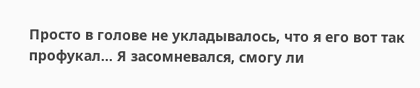Просто в голове не укладывалось, что я его вот так профукал… Я засомневался, смогу ли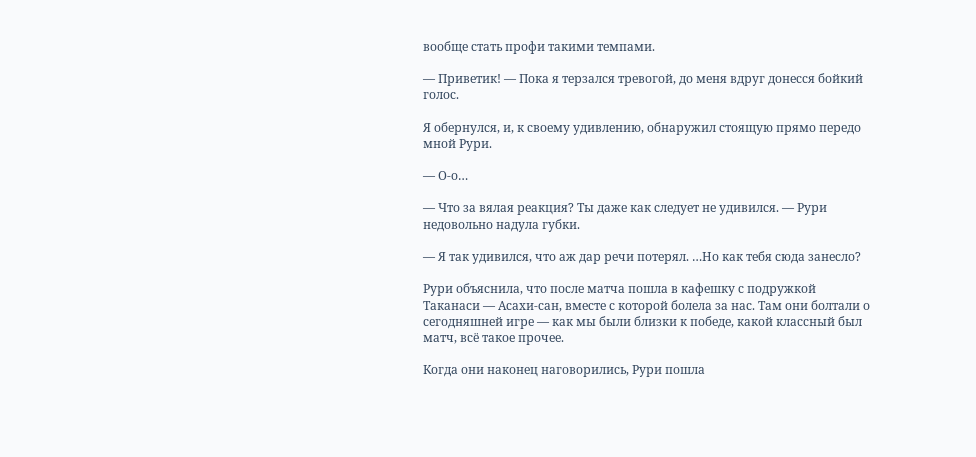вообще стать профи такими темпами.

— Приветик! — Пока я терзался тревогой, до меня вдруг донесся бойкий голос.

Я обернулся, и, к своему удивлению, обнаружил стоящую прямо передо мной Рури.

— О-о…

— Что за вялая реакция? Ты даже как следует не удивился. — Рури недовольно надула губки.

— Я так удивился, что аж дар речи потерял. …Но как тебя сюда занесло?

Рури объяснила, что после матча пошла в кафешку с подружкой Таканаси — Асахи-сан, вместе с которой болела за нас. Там они болтали о сегодняшней игре — как мы были близки к победе, какой классный был матч, всё такое прочее.

Когда они наконец наговорились, Рури пошла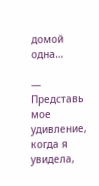домой одна…

— Представь мое удивление, когда я увидела,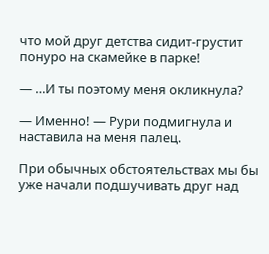что мой друг детства сидит-грустит понуро на скамейке в парке!

— …И ты поэтому меня окликнула?

— Именно! — Рури подмигнула и наставила на меня палец.

При обычных обстоятельствах мы бы уже начали подшучивать друг над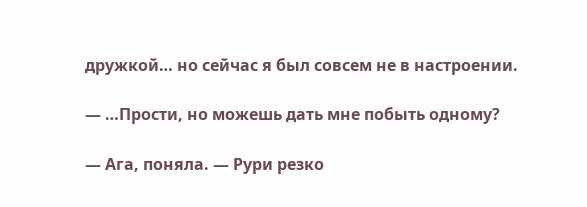дружкой… но сейчас я был совсем не в настроении.

— …Прости, но можешь дать мне побыть одному?

— Ага, поняла. — Рури резко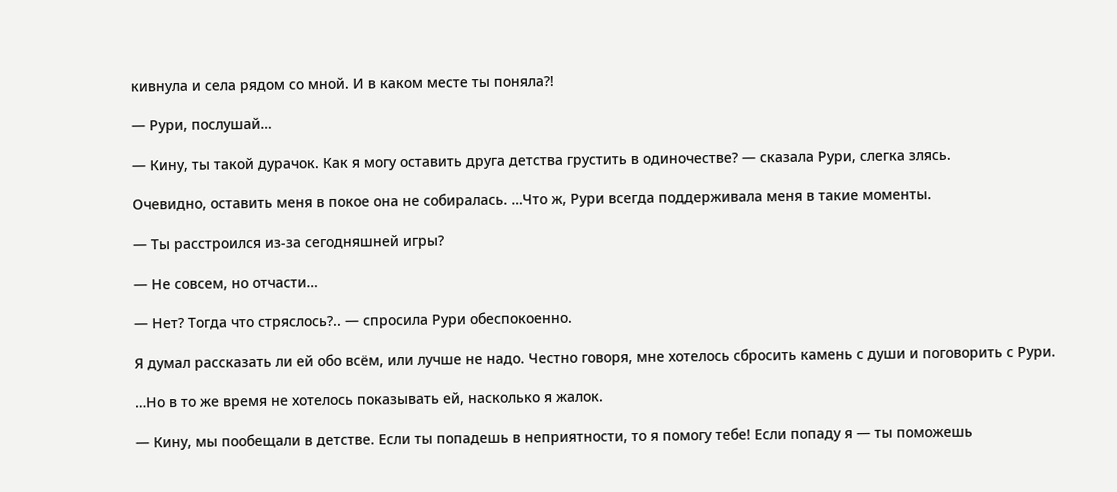кивнула и села рядом со мной. И в каком месте ты поняла?!

— Рури, послушай…

— Кину, ты такой дурачок. Как я могу оставить друга детства грустить в одиночестве? — сказала Рури, слегка злясь.

Очевидно, оставить меня в покое она не собиралась. …Что ж, Рури всегда поддерживала меня в такие моменты.

— Ты расстроился из-за сегодняшней игры?

— Не совсем, но отчасти…

— Нет? Тогда что стряслось?.. — спросила Рури обеспокоенно.

Я думал рассказать ли ей обо всём, или лучше не надо. Честно говоря, мне хотелось сбросить камень с души и поговорить с Рури.

…Но в то же время не хотелось показывать ей, насколько я жалок.

— Кину, мы пообещали в детстве. Если ты попадешь в неприятности, то я помогу тебе! Если попаду я — ты поможешь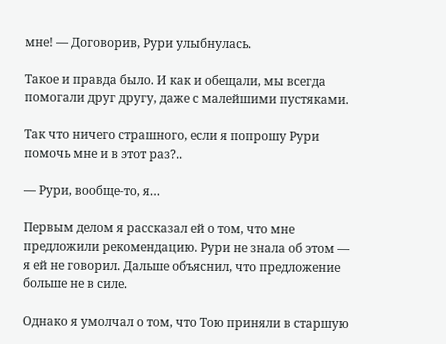мне! — Договорив, Рури улыбнулась.

Такое и правда было. И как и обещали, мы всегда помогали друг другу, даже с малейшими пустяками.

Так что ничего страшного, если я попрошу Рури помочь мне и в этот раз?..

— Рури, вообще-то, я…

Первым делом я рассказал ей о том, что мне предложили рекомендацию. Рури не знала об этом — я ей не говорил. Дальше объяснил, что предложение больше не в силе.

Однако я умолчал о том, что Тою приняли в старшую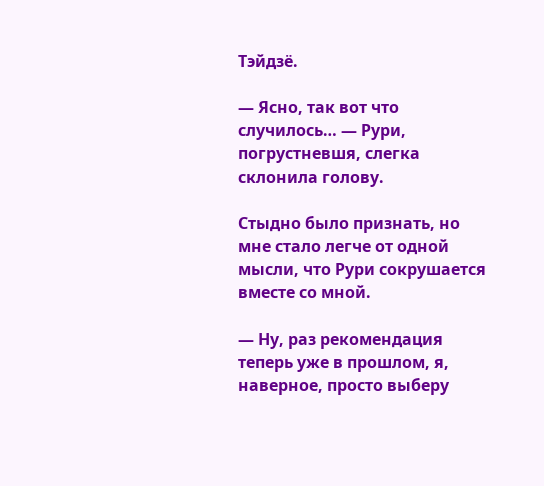Тэйдзё.

— Ясно, так вот что случилось… — Рури, погрустневшя, слегка склонила голову.

Стыдно было признать, но мне стало легче от одной мысли, что Рури сокрушается вместе со мной.

— Ну, раз рекомендация теперь уже в прошлом, я, наверное, просто выберу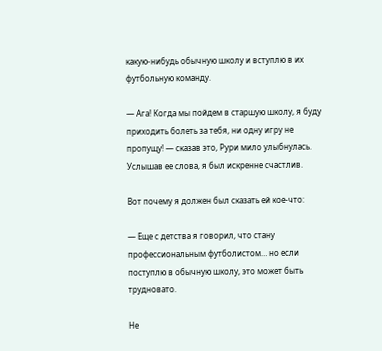какую-нибудь обычную школу и вступлю в их футбольную команду.

— Ага! Когда мы пойдем в старшую школу, я буду приходить болеть за тебя, ни одну игру не пропущу! — сказав это, Рури мило улыбнулась. Услышав ее слова, я был искренне счастлив.

Вот почему я должен был сказать ей кое-что:

— Еще с детства я говорил, что стану профессиональным футболистом… но если поступлю в обычную школу, это может быть трудновато.

Не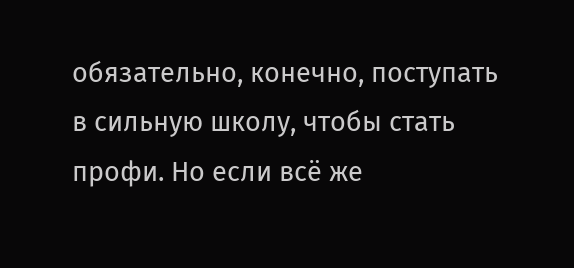обязательно, конечно, поступать в сильную школу, чтобы стать профи. Но если всё же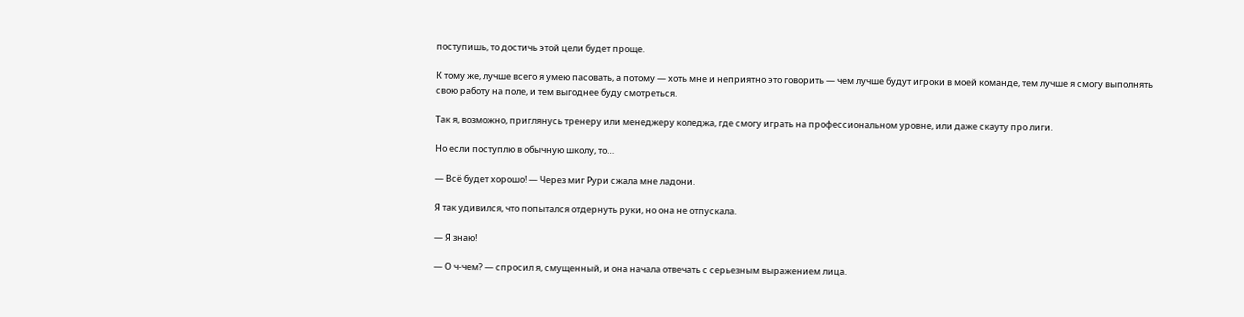поступишь, то достичь этой цели будет проще.

К тому же, лучше всего я умею пасовать, а потому — хоть мне и неприятно это говорить — чем лучше будут игроки в моей команде, тем лучше я смогу выполнять свою работу на поле, и тем выгоднее буду смотреться.

Так я, возможно, приглянусь тренеру или менеджеру коледжа, где смогу играть на профессиональном уровне, или даже скауту про лиги.

Но если поступлю в обычную школу, то…

— Всё будет хорошо! — Через миг Рури сжала мне ладони.

Я так удивился, что попытался отдернуть руки, но она не отпускала.

— Я знаю!

— О ч-чем? — спросил я, смущенный, и она начала отвечать с серьезным выражением лица.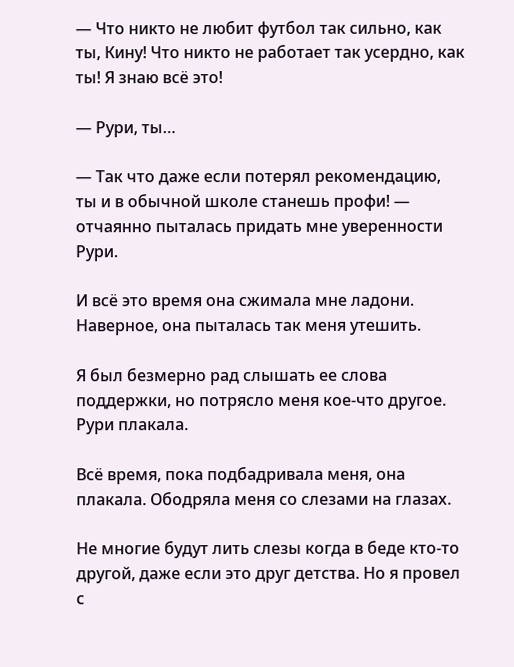— Что никто не любит футбол так сильно, как ты, Кину! Что никто не работает так усердно, как ты! Я знаю всё это!

— Рури, ты…

— Так что даже если потерял рекомендацию, ты и в обычной школе станешь профи! — отчаянно пыталась придать мне уверенности Рури.

И всё это время она сжимала мне ладони. Наверное, она пыталась так меня утешить.

Я был безмерно рад слышать ее слова поддержки, но потрясло меня кое-что другое. Рури плакала.

Всё время, пока подбадривала меня, она плакала. Ободряла меня со слезами на глазах.

Не многие будут лить слезы когда в беде кто-то другой, даже если это друг детства. Но я провел с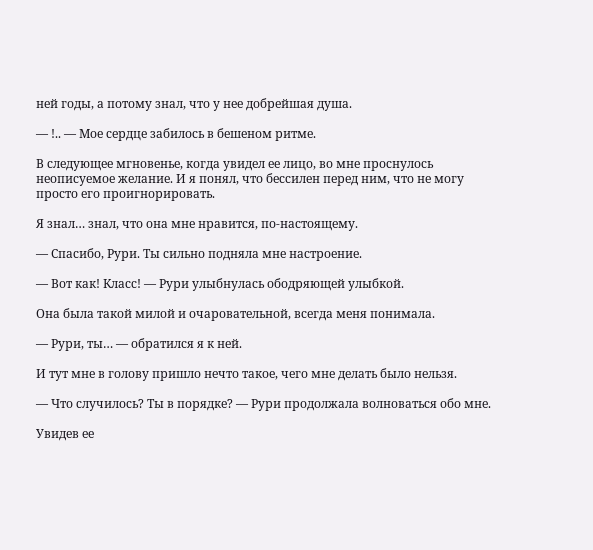ней годы, а потому знал, что у нее добрейшая душа.

— !.. — Мое сердце забилось в бешеном ритме.

В следующее мгновенье, когда увидел ее лицо, во мне проснулось неописуемое желание. И я понял, что бессилен перед ним, что не могу просто его проигнорировать.

Я знал… знал, что она мне нравится, по-настоящему.

— Спасибо, Рури. Ты сильно подняла мне настроение.

— Вот как! Класс! — Рури улыбнулась ободряющей улыбкой.

Она была такой милой и очаровательной, всегда меня понимала.

— Рури, ты… — обратился я к ней.

И тут мне в голову пришло нечто такое, чего мне делать было нельзя.

— Что случилось? Ты в порядке? — Рури продолжала волноваться обо мне.

Увидев ее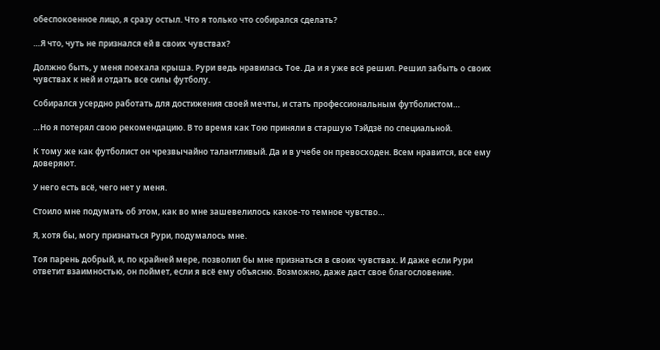обеспокоенное лицо, я сразу остыл. Что я только что собирался сделать?

…Я что, чуть не признался ей в своих чувствах?

Должно быть, у меня поехала крыша. Рури ведь нравилась Тое. Да и я уже всё решил. Решил забыть о своих чувствах к ней и отдать все силы футболу.

Собирался усердно работать для достижения своей мечты, и стать профессиональным футболистом…

…Но я потерял свою рекомендацию. В то время как Тою приняли в старшую Тэйдзё по специальной.

К тому же как футболист он чрезвычайно талантливый. Да и в учебе он превосходен. Всем нравится, все ему доверяют.

У него есть всё, чего нет у меня.

Стоило мне подумать об этом, как во мне зашевелилось какое-то темное чувство…

Я, хотя бы, могу признаться Рури, подумалось мне.

Тоя парень добрый, и, по крайней мере, позволил бы мне признаться в своих чувствах. И даже если Рури ответит взаимностью, он поймет, если я всё ему объясню. Возможно, даже даст свое благословение.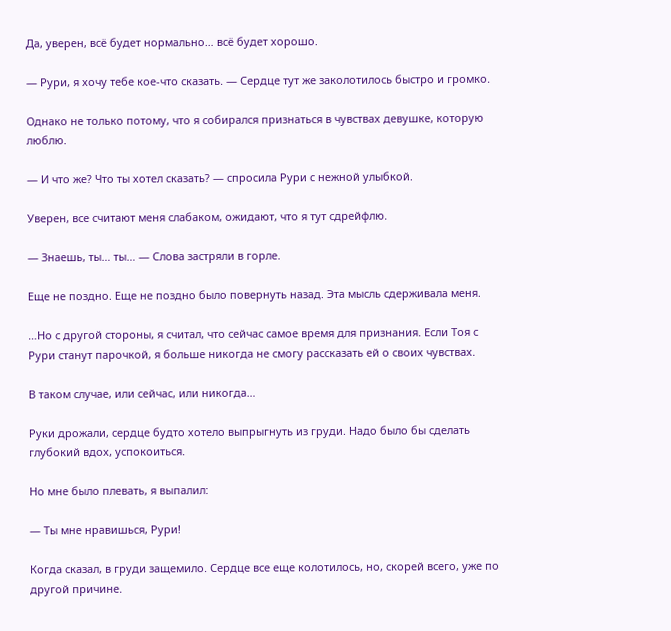Да, уверен, всё будет нормально… всё будет хорошо.

— Рури, я хочу тебе кое-что сказать. — Сердце тут же заколотилось быстро и громко.

Однако не только потому, что я собирался признаться в чувствах девушке, которую люблю.

— И что же? Что ты хотел сказать? — спросила Рури с нежной улыбкой.

Уверен, все считают меня слабаком, ожидают, что я тут сдрейфлю.

— Знаешь, ты… ты… — Слова застряли в горле.

Еще не поздно. Еще не поздно было повернуть назад. Эта мысль сдерживала меня.

…Но с другой стороны, я считал, что сейчас самое время для признания. Если Тоя с Рури станут парочкой, я больше никогда не смогу рассказать ей о своих чувствах.

В таком случае, или сейчас, или никогда…

Руки дрожали, сердце будто хотело выпрыгнуть из груди. Надо было бы сделать глубокий вдох, успокоиться.

Но мне было плевать, я выпалил:

— Ты мне нравишься, Рури!

Когда сказал, в груди защемило. Сердце все еще колотилось, но, скорей всего, уже по другой причине.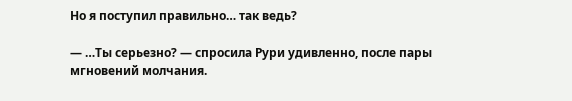Но я поступил правильно… так ведь?

— …Ты серьезно? — спросила Рури удивленно, после пары мгновений молчания.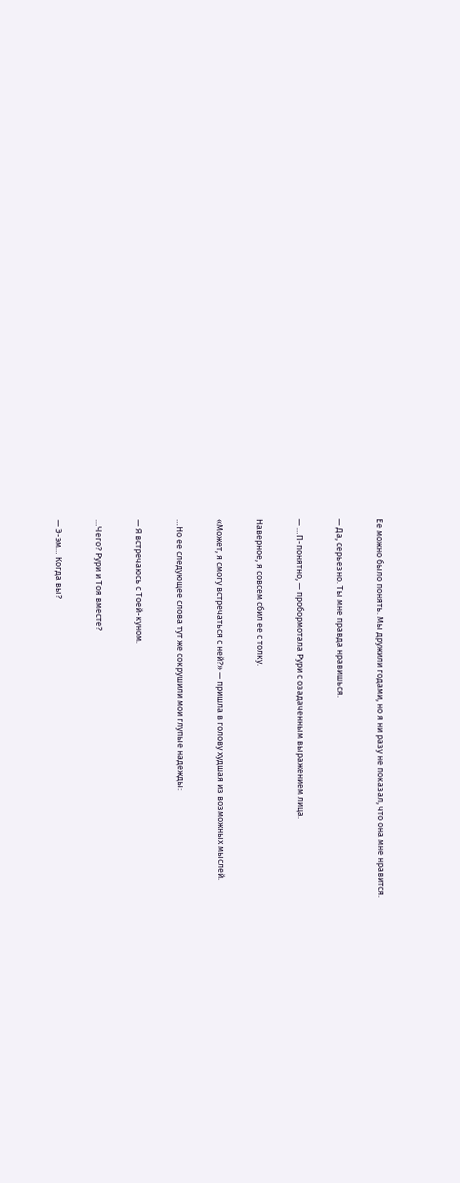Ее можно было понять. Мы дружили годами, но я ни разу не показал, что она мне нравится.

— Да, серьезно. Ты мне правда нравишься.

— …П-понятно, — пробормотала Рури с озадаченным выражением лица.

Наверное, я совсем сбил ее с толку.

«Может, я смогу встречаться с ней?» — пришла в голову худшая из возможных мыслей.

…Но ее следующее слова тут же сокрушили мои глупые надежды:

— Я встречаюсь с Тоей-куном.

…Чего? Рури и Тоя вместе?

— Э-эм… Когда вы?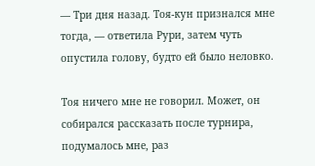— Три дня назад. Тоя-кун признался мне тогда, — ответила Рури, затем чуть опустила голову, будто ей было неловко.

Тоя ничего мне не говорил. Может, он собирался рассказать после турнира, подумалось мне, раз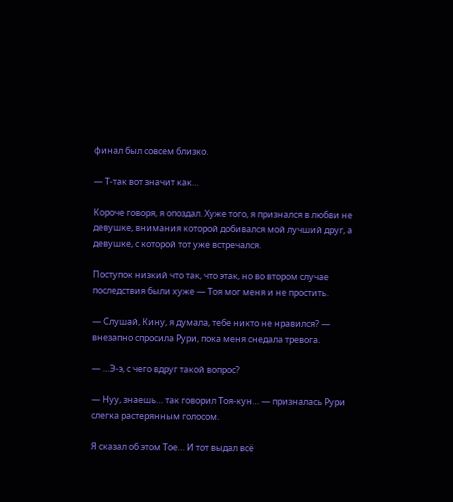финал был совсем близко.

— Т-так вот значит как…

Короче говоря, я опоздал. Хуже того, я признался в любви не девушке, внимания которой добивался мой лучший друг, а девушке, с которой тот уже встречался.

Поступок низкий что так, что этак, но во втором случае последствия были хуже — Тоя мог меня и не простить.

— Слушай, Кину, я думала, тебе никто не нравился? — внезапно спросила Рури, пока меня снедала тревога.

— …Э-э, с чего вдруг такой вопрос?

— Нуу, знаешь… так говорил Тоя-кун… — призналась Рури слегка растерянным голосом.

Я сказал об этом Тое… И тот выдал всё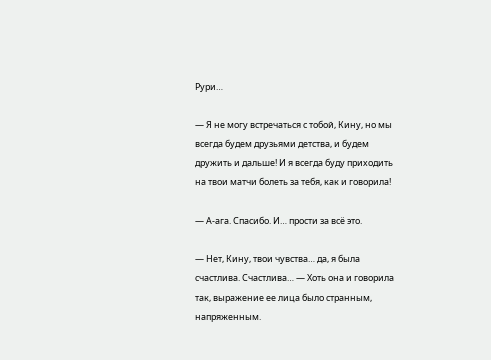Рури…

— Я не могу встречаться с тобой, Кину, но мы всегда будем друзьями детства, и будем дружить и дальше! И я всегда буду приходить на твои матчи болеть за тебя, как и говорила!

— А-ага. Спасибо. И… прости за всё это.

— Нет, Кину, твои чувства… да, я была счастлива. Счастлива… — Хоть она и говорила так, выражение ее лица было странным, напряженным.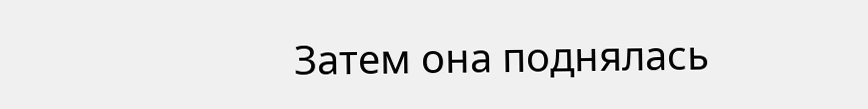Затем она поднялась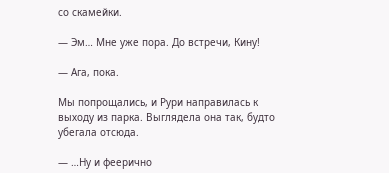со скамейки.

— Эм… Мне уже пора. До встречи, Кину!

— Ага, пока.

Мы попрощались, и Рури направилась к выходу из парка. Выглядела она так, будто убегала отсюда.

— …Ну и феерично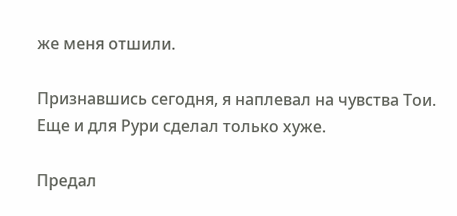же меня отшили.

Признавшись сегодня, я наплевал на чувства Тои. Еще и для Рури сделал только хуже.

Предал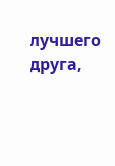лучшего друга,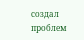создал проблем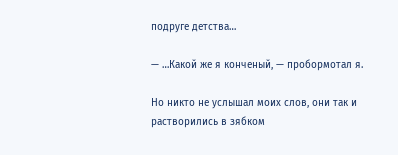подруге детства…

— …Какой же я конченый, — пробормотал я.

Но никто не услышал моих слов, они так и растворились в зябком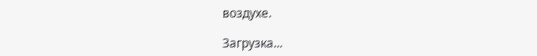воздухе.

Загрузка...